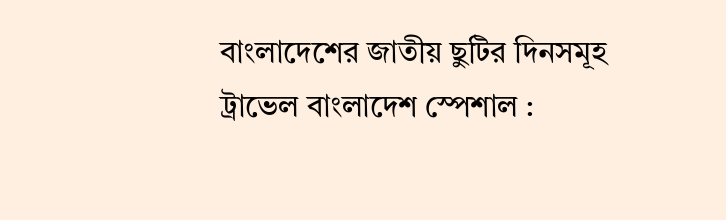বাংলাদেশের জাতীয় ছুটির দিনসমূহ
ট্রাভেল বাংলাদেশ স্পেশাল :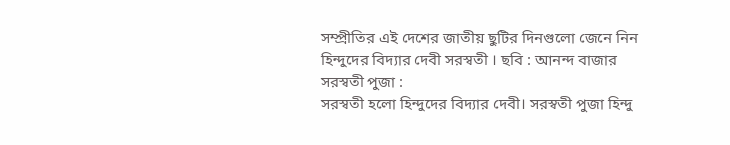সম্প্রীতির এই দেশের জাতীয় ছুটির দিনগুলো জেনে নিন
হিন্দুদের বিদ্যার দেবী সরস্বতী । ছবি : আনন্দ বাজার
সরস্বতী পুজা :
সরস্বতী হলো হিন্দুদের বিদ্যার দেবী। সরস্বতী পুজা হিন্দু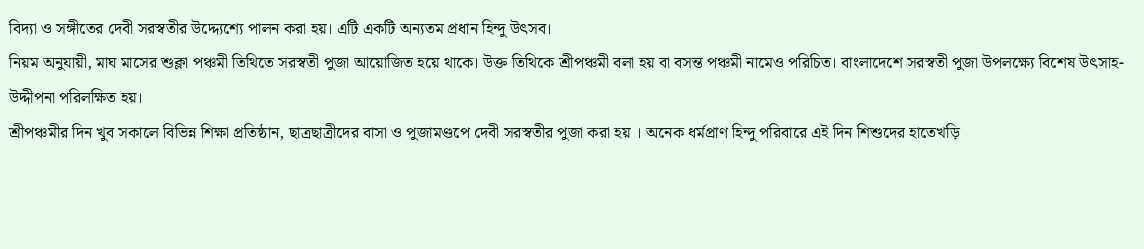বিদ্যা ও সঙ্গীতের দেবী সরস্বতীর উদ্দ্যেশ্যে পালন করা হয়। এটি একটি অন্যতম প্রধান হিন্দু উৎসব।
নিয়ম অনুযায়ী, মাঘ মাসের শুক্লা পঞ্চমী তিথিতে সরস্বতী পুজা আয়োজিত হয়ে থাকে। উক্ত তিথিকে শ্রীপঞ্চমী বলা হয় বা বসন্ত পঞ্চমী নামেও পরিচিত। বাংলাদেশে সরস্বতী পুজা উপলক্ষ্যে বিশেষ উৎসাহ-উদ্দীপনা পরিলক্ষিত হয়।
শ্রীপঞ্চমীর দিন খুব সকালে বিভিন্ন শিক্ষা প্রতিষ্ঠান, ছাত্রছাত্রীদের বাসা ও পুজামণ্ডপে দেবী সরস্বতীর পুজা করা হয় । অনেক ধর্মপ্রাণ হিন্দু পরিবারে এই দিন শিশুদের হাতেখড়ি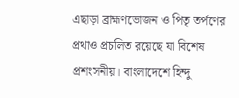এছাড়া ব্রাহ্মণভোজন ও পিতৃ তর্পণের প্রথাও প্রচলিত রয়েছে যা বিশেষ প্রশংসনীয়। বাংলাদেশে হিন্দু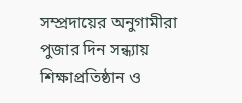সম্প্রদায়ের অনুগামীরা পুজার দিন সন্ধ্যায় শিক্ষাপ্রতিষ্ঠান ও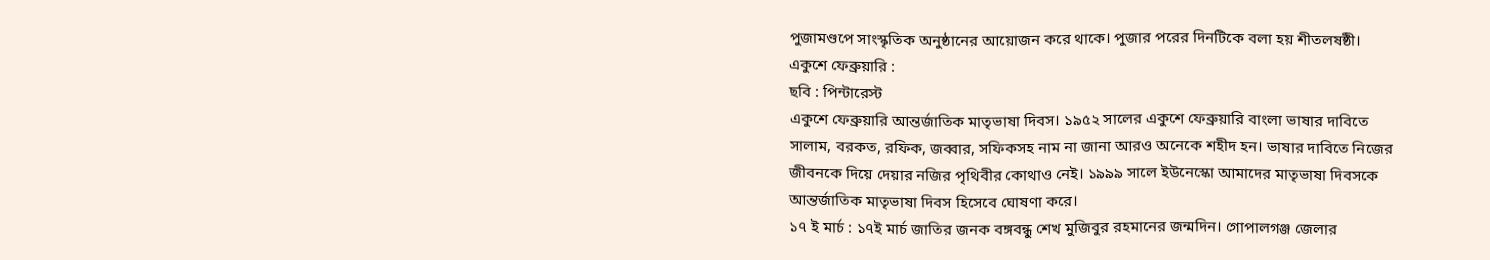পুজামণ্ডপে সাংস্কৃতিক অনুষ্ঠানের আয়োজন করে থাকে। পুজার পরের দিনটিকে বলা হয় শীতলষষ্ঠী।
একুশে ফেব্রুয়ারি :
ছবি : পিন্টারেস্ট
একুশে ফেব্রুয়ারি আন্তর্জাতিক মাতৃভাষা দিবস। ১৯৫২ সালের একুশে ফেব্রুয়ারি বাংলা ভাষার দাবিতে সালাম, বরকত, রফিক, জব্বার, সফিকসহ নাম না জানা আরও অনেকে শহীদ হন। ভাষার দাবিতে নিজের জীবনকে দিয়ে দেয়ার নজির পৃথিবীর কোথাও নেই। ১৯৯৯ সালে ইউনেস্কো আমাদের মাতৃভাষা দিবসকে আন্তর্জাতিক মাতৃভাষা দিবস হিসেবে ঘোষণা করে।
১৭ ই মার্চ : ১৭ই মার্চ জাতির জনক বঙ্গবন্ধু শেখ মুজিবুর রহমানের জন্মদিন। গোপালগঞ্জ জেলার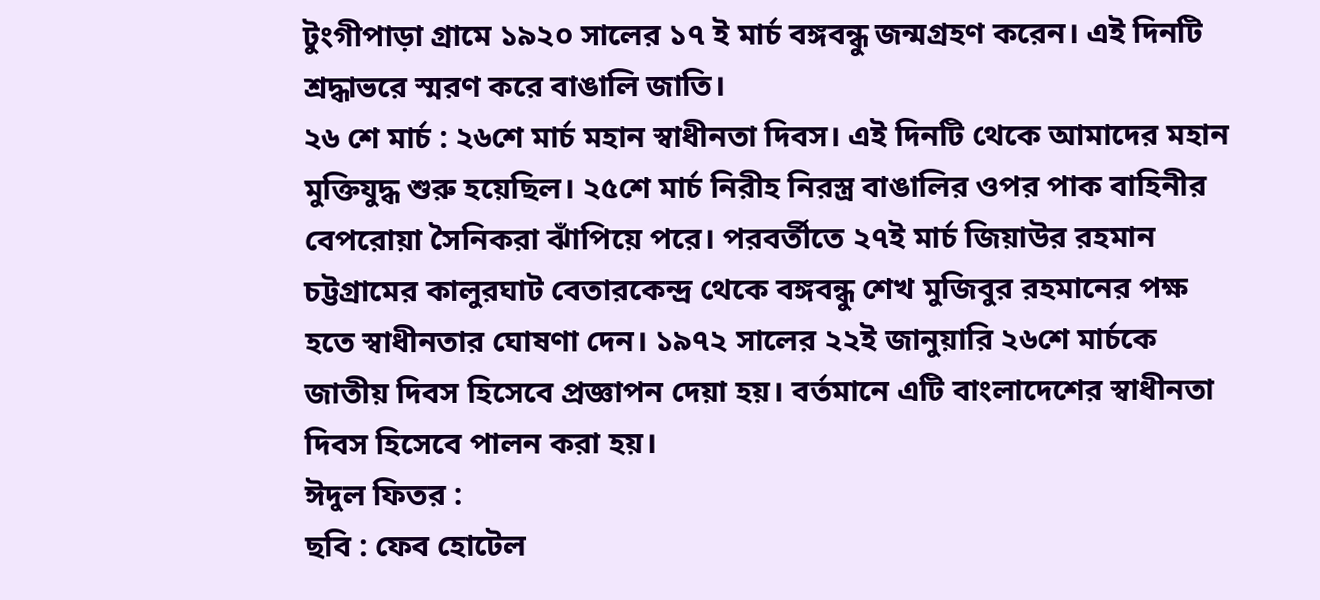টুংগীপাড়া গ্রামে ১৯২০ সালের ১৭ ই মার্চ বঙ্গবন্ধু জন্মগ্রহণ করেন। এই দিনটি শ্রদ্ধাভরে স্মরণ করে বাঙালি জাতি।
২৬ শে মার্চ : ২৬শে মার্চ মহান স্বাধীনতা দিবস। এই দিনটি থেকে আমাদের মহান মুক্তিযুদ্ধ শুরু হয়েছিল। ২৫শে মার্চ নিরীহ নিরস্ত্র বাঙালির ওপর পাক বাহিনীর বেপরোয়া সৈনিকরা ঝাঁপিয়ে পরে। পরবর্তীতে ২৭ই মার্চ জিয়াউর রহমান চট্টগ্রামের কালুরঘাট বেতারকেন্দ্র থেকে বঙ্গবন্ধু শেখ মুজিবুর রহমানের পক্ষ হতে স্বাধীনতার ঘোষণা দেন। ১৯৭২ সালের ২২ই জানুয়ারি ২৬শে মার্চকে জাতীয় দিবস হিসেবে প্রজ্ঞাপন দেয়া হয়। বর্তমানে এটি বাংলাদেশের স্বাধীনতা দিবস হিসেবে পালন করা হয়।
ঈদুল ফিতর :
ছবি : ফেব হোটেল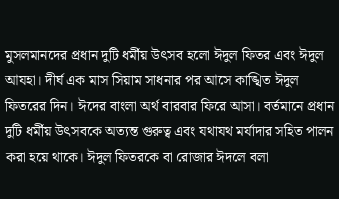মুসলমানদের প্রধান দুটি ধর্মীয় উৎসব হলো ঈদুল ফিতর এবং ঈদুল আযহা। দীর্ঘ এক মাস সিয়াম সাধনার পর আসে কাঙ্খিত ঈদুল ফিতরের দিন। ঈদের বাংলা অর্থ বারবার ফিরে আসা। বর্তমানে প্রধান দুটি ধর্মীয় উৎসবকে অত্যন্ত গুরুত্ব এবং যথাযথ মর্যাদার সহিত পালন করা হয়ে থাকে। ঈদুল ফিতরকে বা রোজার ঈদলে বলা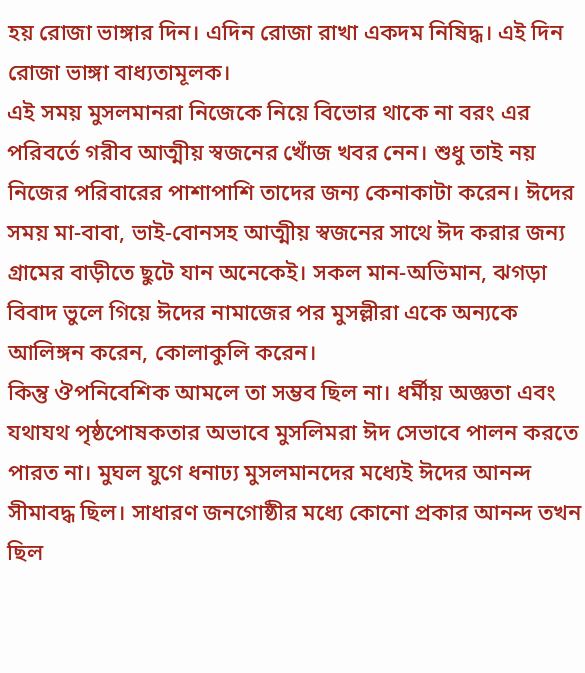হয় রোজা ভাঙ্গার দিন। এদিন রোজা রাখা একদম নিষিদ্ধ। এই দিন রোজা ভাঙ্গা বাধ্যতামূলক।
এই সময় মুসলমানরা নিজেকে নিয়ে বিভোর থাকে না বরং এর পরিবর্তে গরীব আত্মীয় স্বজনের খোঁজ খবর নেন। শুধু তাই নয় নিজের পরিবারের পাশাপাশি তাদের জন্য কেনাকাটা করেন। ঈদের সময় মা-বাবা, ভাই-বোনসহ আত্মীয় স্বজনের সাথে ঈদ করার জন্য গ্রামের বাড়ীতে ছুটে যান অনেকেই। সকল মান-অভিমান, ঝগড়া বিবাদ ভুলে গিয়ে ঈদের নামাজের পর মুসল্লীরা একে অন্যকে আলিঙ্গন করেন, কোলাকুলি করেন।
কিন্তু ঔপনিবেশিক আমলে তা সম্ভব ছিল না। ধর্মীয় অজ্ঞতা এবং যথাযথ পৃষ্ঠপোষকতার অভাবে মুসলিমরা ঈদ সেভাবে পালন করতে পারত না। মুঘল যুগে ধনাঢ্য মুসলমানদের মধ্যেই ঈদের আনন্দ সীমাবদ্ধ ছিল। সাধারণ জনগোষ্ঠীর মধ্যে কোনো প্রকার আনন্দ তখন ছিল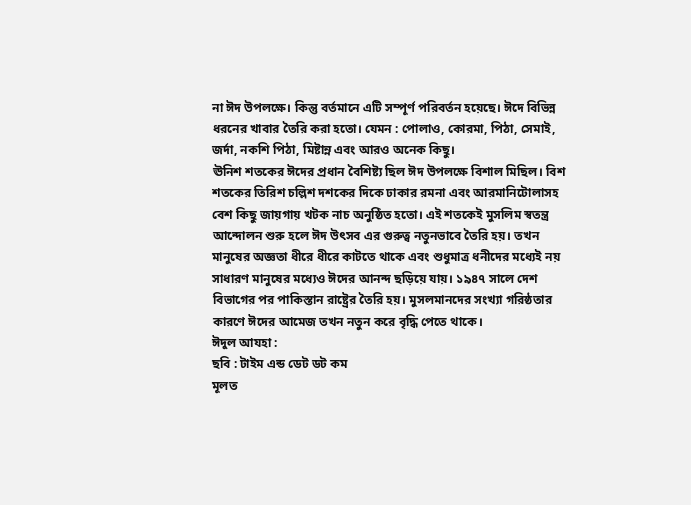না ঈদ উপলক্ষে। কিন্তু বর্তমানে এটি সম্পূর্ণ পরিবর্তন হয়েছে। ঈদে বিভিন্ন ধরনের খাবার তৈরি করা হতো। যেমন : পোলাও, কোরমা, পিঠা, সেমাই, জর্দা, নকশি পিঠা, মিষ্টান্ন এবং আরও অনেক কিছু।
ঊনিশ শতকের ঈদের প্রধান বৈশিষ্ট্য ছিল ঈদ উপলক্ষে বিশাল মিছিল। বিশ শতকের তিরিশ চল্লিশ দশকের দিকে ঢাকার রমনা এবং আরমানিটোলাসহ বেশ কিছু জায়গায় খটক নাচ অনুষ্ঠিত হতো। এই শতকেই মুসলিম স্বতন্ত্র আন্দোলন শুরু হলে ঈদ উৎসব এর গুরুত্ব নতুনভাবে তৈরি হয়। তখন মানুষের অজ্ঞতা ধীরে ধীরে কাটতে থাকে এবং শুধুমাত্র ধনীদের মধ্যেই নয় সাধারণ মানুষের মধ্যেও ঈদের আনন্দ ছড়িয়ে যায়। ১৯৪৭ সালে দেশ বিভাগের পর পাকিস্তান রাষ্ট্রের তৈরি হয়। মুসলমানদের সংখ্যা গরিষ্ঠতার কারণে ঈদের আমেজ তখন নতুন করে বৃদ্ধি পেতে থাকে।
ঈদুল আযহা :
ছবি : টাইম এন্ড ডেট ডট কম
মূলত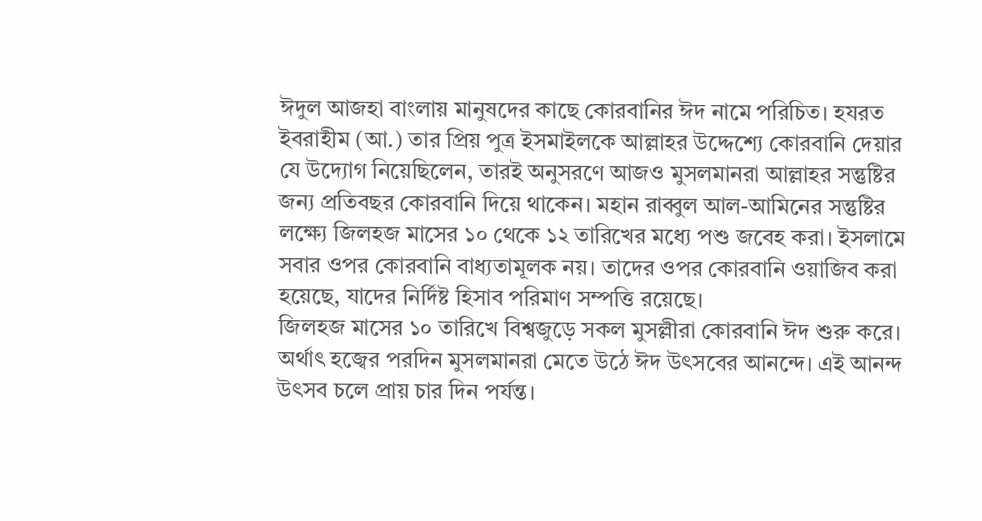ঈদুল আজহা বাংলায় মানুষদের কাছে কোরবানির ঈদ নামে পরিচিত। হযরত ইবরাহীম (আ.) তার প্রিয় পুত্র ইসমাইলকে আল্লাহর উদ্দেশ্যে কোরবানি দেয়ার যে উদ্যোগ নিয়েছিলেন, তারই অনুসরণে আজও মুসলমানরা আল্লাহর সন্তুষ্টির জন্য প্রতিবছর কোরবানি দিয়ে থাকেন। মহান রাব্বুল আল-আমিনের সন্তুষ্টির লক্ষ্যে জিলহজ মাসের ১০ থেকে ১২ তারিখের মধ্যে পশু জবেহ করা। ইসলামে সবার ওপর কোরবানি বাধ্যতামূলক নয়। তাদের ওপর কোরবানি ওয়াজিব করা হয়েছে, যাদের নির্দিষ্ট হিসাব পরিমাণ সম্পত্তি রয়েছে।
জিলহজ মাসের ১০ তারিখে বিশ্বজুড়ে সকল মুসল্লীরা কোরবানি ঈদ শুরু করে। অর্থাৎ হজ্বের পরদিন মুসলমানরা মেতে উঠে ঈদ উৎসবের আনন্দে। এই আনন্দ উৎসব চলে প্রায় চার দিন পর্যন্ত।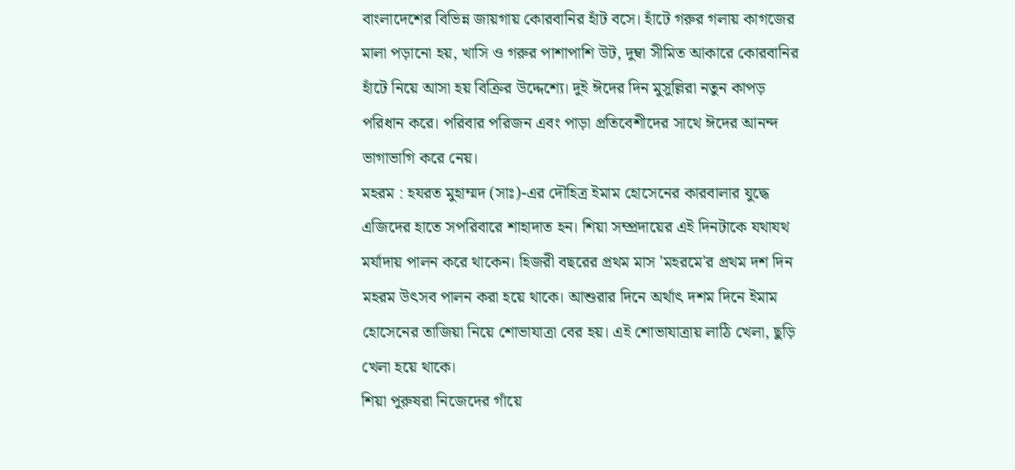বাংলাদেশের বিভিন্ন জায়গায় কোরবানির হাঁট বসে। হাঁটে গরুর গলায় কাগজের মালা পড়ানো হয়, খাসি ও গরুর পাশাপাশি উট, দুম্বা সীমিত আকারে কোরবানির হাঁটে নিয়ে আসা হয় বিক্রির উদ্দেশ্যে। দুই ঈদের দিন মুসুল্লিরা নতুন কাপড় পরিধান করে। পরিবার পরিজন এবং পাড়া প্রতিবেশীদের সাথে ঈদের আনন্দ ভাগাভাগি করে নেয়।
মহরম : হযরত মুহাম্মদ (সাঃ)-এর দৌহিত্র ইমাম হোসেনের কারবালার যুদ্ধে এজিদের হাতে সপরিবারে শাহাদাত হন। শিয়া সম্প্রদায়ের এই দিনটাকে যথাযথ মর্যাদায় পালন করে থাকেন। হিজরী বছরের প্রথম মাস 'মহরমে'র প্রথম দশ দিন মহরম উৎসব পালন করা হয়ে থাকে। আশুরার দিনে অর্থাৎ দশম দিনে ইমাম হোসেনের তাজিয়া নিয়ে শোভাযাত্রা বের হয়। এই শোভাযাত্রায় লাঠি খেলা, ছুড়ি খেলা হয়ে থাকে।
শিয়া পুরুষরা নিজেদের গাঁয়ে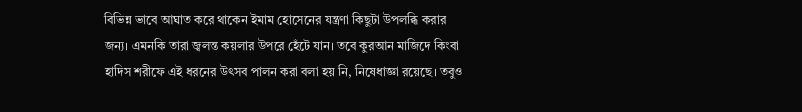বিভিন্ন ভাবে আঘাত করে থাকেন ইমাম হোসেনের যন্ত্রণা কিছুটা উপলব্ধি করার জন্য। এমনকি তারা জ্বলন্ত কয়লার উপরে হেঁটে যান। তবে কুরআন মাজিদে কিংবা হাদিস শরীফে এই ধরনের উৎসব পালন করা বলা হয় নি, নিষেধাজ্ঞা রয়েছে। তবুও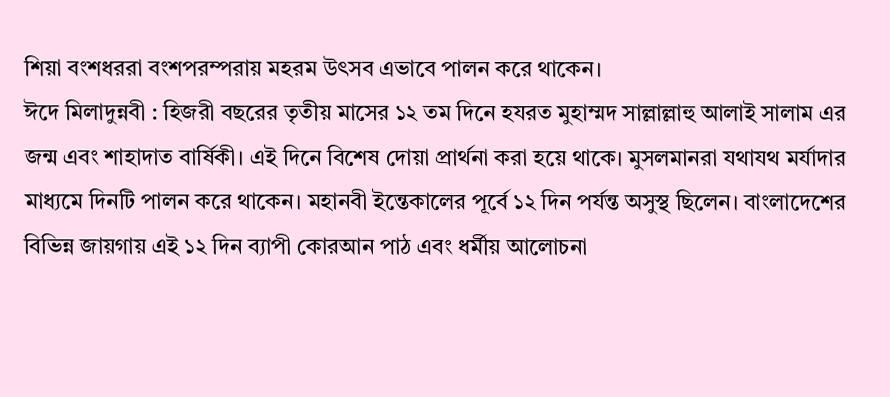শিয়া বংশধররা বংশপরম্পরায় মহরম উৎসব এভাবে পালন করে থাকেন।
ঈদে মিলাদুন্নবী : হিজরী বছরের তৃতীয় মাসের ১২ তম দিনে হযরত মুহাম্মদ সাল্লাল্লাহু আলাই সালাম এর জন্ম এবং শাহাদাত বার্ষিকী। এই দিনে বিশেষ দোয়া প্রার্থনা করা হয়ে থাকে। মুসলমানরা যথাযথ মর্যাদার মাধ্যমে দিনটি পালন করে থাকেন। মহানবী ইন্তেকালের পূর্বে ১২ দিন পর্যন্ত অসুস্থ ছিলেন। বাংলাদেশের বিভিন্ন জায়গায় এই ১২ দিন ব্যাপী কোরআন পাঠ এবং ধর্মীয় আলোচনা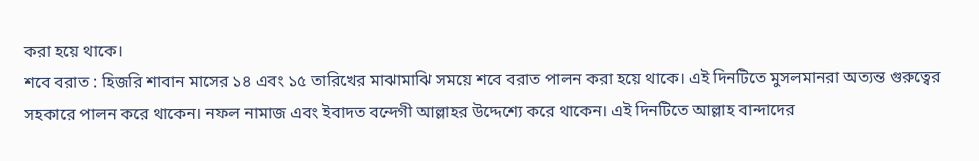করা হয়ে থাকে।
শবে বরাত : হিজরি শাবান মাসের ১৪ এবং ১৫ তারিখের মাঝামাঝি সময়ে শবে বরাত পালন করা হয়ে থাকে। এই দিনটিতে মুসলমানরা অত্যন্ত গুরুত্বের সহকারে পালন করে থাকেন। নফল নামাজ এবং ইবাদত বন্দেগী আল্লাহর উদ্দেশ্যে করে থাকেন। এই দিনটিতে আল্লাহ বান্দাদের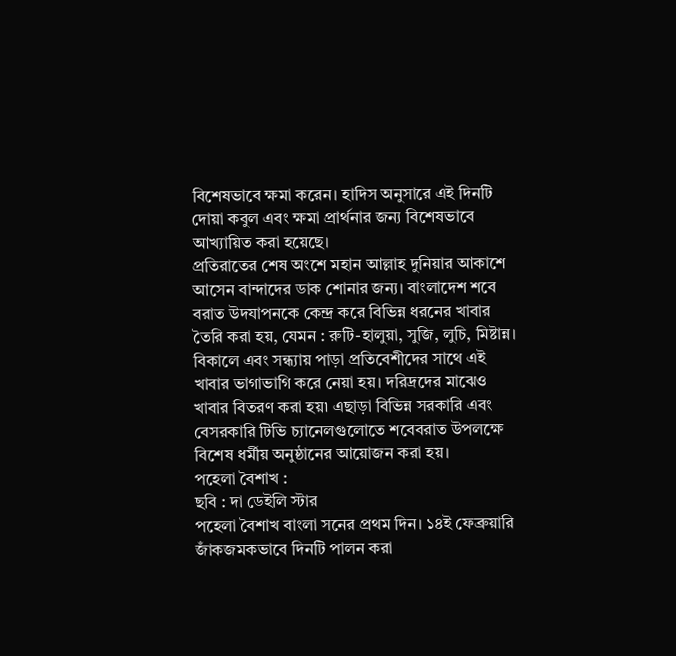বিশেষভাবে ক্ষমা করেন। হাদিস অনুসারে এই দিনটি দোয়া কবুল এবং ক্ষমা প্রার্থনার জন্য বিশেষভাবে আখ্যায়িত করা হয়েছে।
প্রতিরাতের শেষ অংশে মহান আল্লাহ দুনিয়ার আকাশে আসেন বান্দাদের ডাক শোনার জন্য। বাংলাদেশ শবে বরাত উদযাপনকে কেন্দ্র করে বিভিন্ন ধরনের খাবার তৈরি করা হয়, যেমন : রুটি-হালুয়া, সুজি, লুচি, মিষ্টান্ন। বিকালে এবং সন্ধ্যায় পাড়া প্রতিবেশীদের সাথে এই খাবার ভাগাভাগি করে নেয়া হয়। দরিদ্রদের মাঝেও খাবার বিতরণ করা হয়৷ এছাড়া বিভিন্ন সরকারি এবং বেসরকারি টিভি চ্যানেলগুলোতে শবেবরাত উপলক্ষে বিশেষ ধর্মীয় অনুষ্ঠানের আয়োজন করা হয়।
পহেলা বৈশাখ :
ছবি : দা ডেইলি স্টার
পহেলা বৈশাখ বাংলা সনের প্রথম দিন। ১৪ই ফেব্রুয়ারি জাঁকজমকভাবে দিনটি পালন করা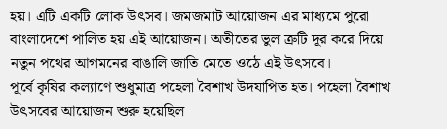হয়। এটি একটি লোক উৎসব। জমজমাট আয়োজন এর মাধ্যমে পুরো বাংলাদেশে পালিত হয় এই আয়োজন। অতীতের ভুল ত্রুটি দূর করে দিয়ে নতুন পথের আগমনের বাঙালি জাতি মেতে ওঠে এই উৎসবে।
পূর্বে কৃষির কল্যাণে শুধুমাত্র পহেলা বৈশাখ উদযাপিত হত। পহেলা বৈশাখ উৎসবের আয়োজন শুরু হয়েছিল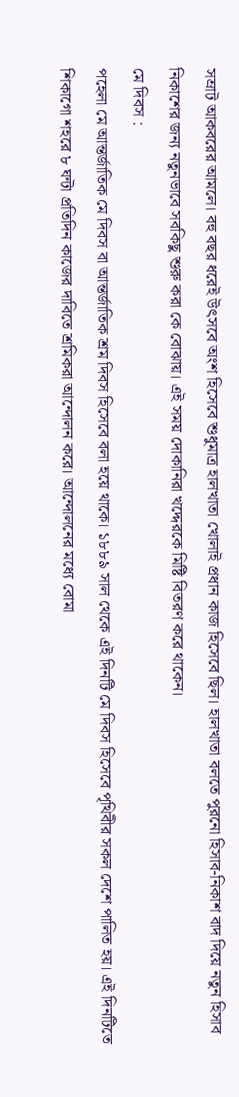সম্রাট আকবরের আমলে। বহু বছর ধরেই উৎসবে অংশ হিসেবে শুধুমাত্র হালখাতা খোলাই প্রধান কাজ হিসেবে ছিল। হালখাতা বলতে পুরনো হিসাব-নিকাশ বাদ দিয়ে নতুন হিসাব নিকাশের জন্য নতুনভাবে সবকিছু শুরু করা কে বোঝায়। এই সময় দোকানিরা খদ্দেরকে মিষ্টি বিতরণ করে থাকেন।
মে দিবস :
পহেলা মে আন্তর্জাতিক মে দিবস বা আন্তর্জাতিক শ্রম দিবস হিসেবে বলা হয়ে থাকে। ১৮৮৯ সাল থেকে এই দিনটি মে দিবস হিসেবে পৃথিবীর সকল দেশে পালিত হয়। এই দিনটিতে শিকাগো শহরে ৮ ঘন্টা প্রতিদিন কাজের দাবিতে শ্রমিকরা আন্দোলন করে। আন্দোলনের মধ্যে বোমা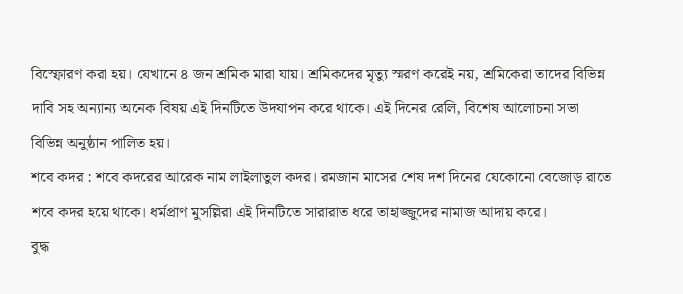বিস্ফোরণ করা হয়। যেখানে ৪ জন শ্রমিক মারা যায়। শ্রমিকদের মৃত্যু স্মরণ করেই নয়, শ্রমিকেরা তাদের বিভিন্ন দাবি সহ অন্যান্য অনেক বিষয় এই দিনটিতে উদযাপন করে থাকে। এই দিনের রেলি, বিশেষ আলোচনা সভা বিভিন্ন অনুষ্ঠান পালিত হয়।
শবে কদর : শবে কদরের আরেক নাম লাইলাতুল কদর। রমজান মাসের শেষ দশ দিনের যেকোনো বেজোড় রাতে শবে কদর হয়ে থাকে। ধর্মপ্রাণ মুসল্লিরা এই দিনটিতে সারারাত ধরে তাহাজ্জুদের নামাজ আদায় করে।
বুদ্ধ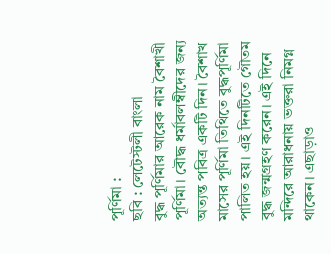পূর্ণিমা :
ছবি : লেটেস্টলী বাংলা
বুদ্ধ পূর্ণিমার আরেক নাম বৈশাখী পূর্ণিমা। বৌদ্ধ ধর্মাবলম্বীদের জন্য অত্যন্ত পবিত্র একটি দিন। বৈশাখ মাসের পূর্ণিমা তিথিতে বুদ্ধপূর্ণিমা পালিত হয়। এই দিনটিতে গৌতম বুদ্ধ জন্মগ্রহণ করেন। এই দিনে মন্দিরে আরাধনায় ভক্তরা নিমগ্ন থাকেন। এছাড়াও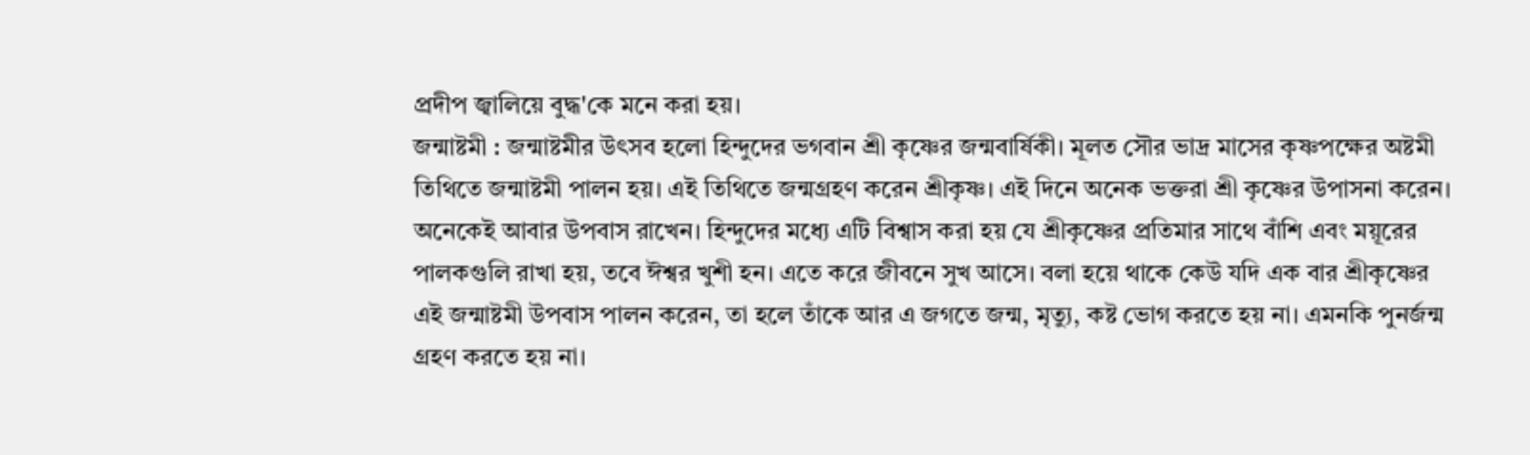প্রদীপ জ্বালিয়ে বুদ্ধ'কে মনে করা হয়।
জন্মাষ্টমী : জন্মাষ্টমীর উৎসব হলো হিন্দুদের ভগবান শ্রী কৃষ্ণের জন্মবার্ষিকী। মূলত সৌর ভাদ্র মাসের কৃষ্ণপক্ষের অষ্টমী তিথিতে জন্মাষ্টমী পালন হয়। এই তিথিতে জন্মগ্রহণ করেন শ্রীকৃষ্ণ। এই দিনে অনেক ভক্তরা শ্রী কৃষ্ণের উপাসনা করেন। অনেকেই আবার উপবাস রাখেন। হিন্দুদের মধ্যে এটি বিশ্বাস করা হয় যে শ্রীকৃষ্ণের প্রতিমার সাথে বাঁশি এবং ময়ূরের পালকগুলি রাখা হয়, তবে ঈশ্বর খুশী হন। এতে করে জীবনে সুখ আসে। বলা হয়ে থাকে কেউ যদি এক বার শ্রীকৃষ্ণের এই জন্মাষ্টমী উপবাস পালন করেন, তা হলে তাঁকে আর এ জগতে জন্ম, মৃত্যু, কষ্ট ভোগ করতে হয় না। এমনকি পুনর্জন্ম গ্রহণ করতে হয় না।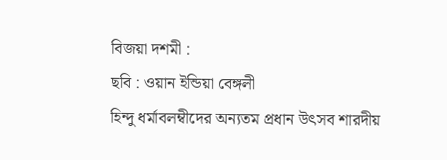বিজয়া দশমী :
ছবি : ওয়ান ইন্ডিয়া বেঙ্গলী
হিন্দু ধর্মাবলম্বীদের অন্যতম প্রধান উৎসব শারদীয়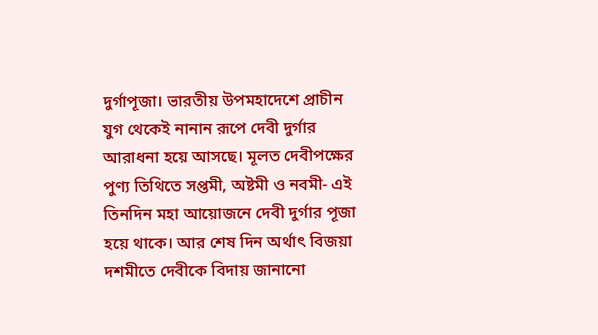দুর্গাপূজা। ভারতীয় উপমহাদেশে প্রাচীন যুগ থেকেই নানান রূপে দেবী দুর্গার আরাধনা হয়ে আসছে। মূলত দেবীপক্ষের পুণ্য তিথিতে সপ্তমী, অষ্টমী ও নবমী- এই তিনদিন মহা আয়োজনে দেবী দুর্গার পূজা হয়ে থাকে। আর শেষ দিন অর্থাৎ বিজয়া দশমীতে দেবীকে বিদায় জানানো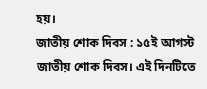হয়।
জাতীয় শোক দিবস : ১৫ই আগস্ট জাতীয় শোক দিবস। এই দিনটিতে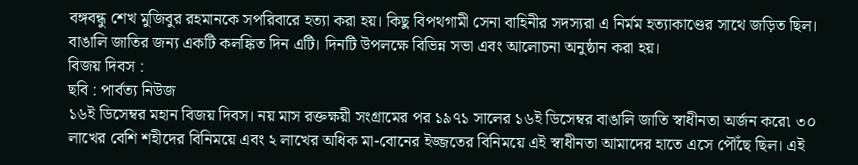বঙ্গবন্ধু শেখ মুজিবুর রহমানকে সপরিবারে হত্যা করা হয়। কিছু বিপথগামী সেনা বাহিনীর সদস্যরা এ নির্মম হত্যাকাণ্ডের সাথে জড়িত ছিল। বাঙালি জাতির জন্য একটি কলঙ্কিত দিন এটি। দিনটি উপলক্ষে বিভিন্ন সভা এবং আলোচনা অনুষ্ঠান করা হয়।
বিজয় দিবস :
ছবি : পার্বত্য নিউজ
১৬ই ডিসেম্বর মহান বিজয় দিবস। নয় মাস রক্তক্ষয়ী সংগ্রামের পর ১৯৭১ সালের ১৬ই ডিসেম্বর বাঙালি জাতি স্বাধীনতা অর্জন করে৷ ৩০ লাখের বেশি শহীদের বিনিময়ে এবং ২ লাখের অধিক মা-বোনের ইজ্জতের বিনিময়ে এই স্বাধীনতা আমাদের হাতে এসে পৌঁছে ছিল। এই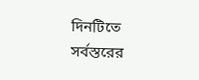দিনটিতে সর্বস্তরের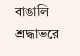বাঙালি শ্রদ্ধাভরে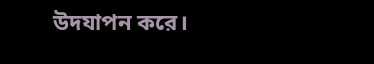উদযাপন করে।